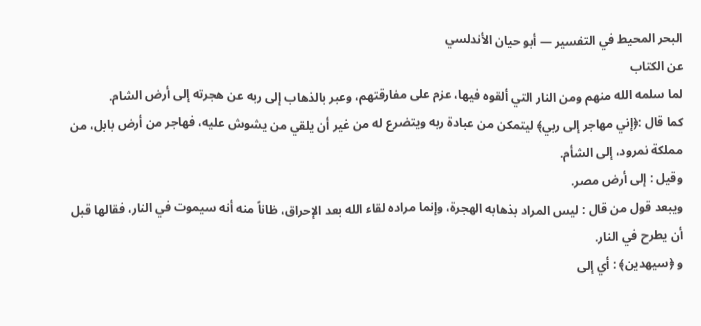البحر المحيط في التفسير — أبو حيان الأندلسي
عن الكتاب
لما سلمه الله منهم ومن النار التي ألقوه فيها، عزم على مفارقتهم، وعبر بالذهاب إلى ربه عن هجرته إلى أرض الشام.
كما قال :﴿إني مهاجر إلى ربي﴾ ليتمكن من عبادة ربه ويتضرع له من غير أن يلقي من يشوش عليه، فهاجر من أرض بابل، من مملكة نمرود، إلى الشأم.
وقيل : إلى أرض مصر.
ويبعد قول من قال : ليس المراد بذهابه الهجرة، وإنما مراده لقاء الله بعد الإحراق، ظاناً منه أنه سيموت في النار، فقالها قبل أن يطرح في النار.
و ﴿سيهدين﴾ : أي إلى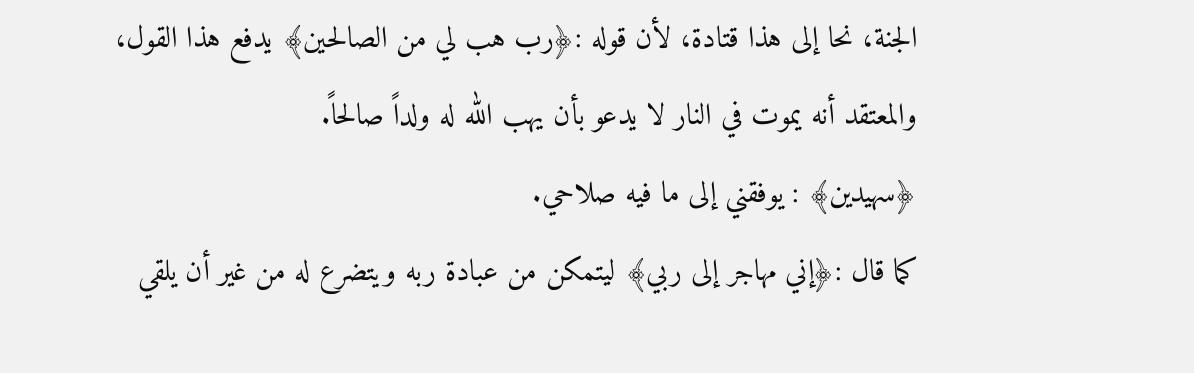الجنة، نحا إلى هذا قتادة، لأن قوله :﴿رب هب لي من الصالحين﴾ يدفع هذا القول، والمعتقد أنه يموت في النار لا يدعو بأن يهب الله له ولداً صالحاً.
﴿سهيدين﴾ : يوفقني إلى ما فيه صلاحي.
كما قال :﴿إني مهاجر إلى ربي﴾ ليتمكن من عبادة ربه ويتضرع له من غير أن يلقي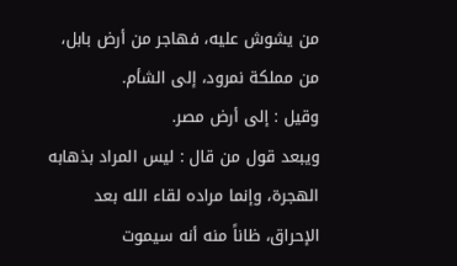من يشوش عليه، فهاجر من أرض بابل، من مملكة نمرود، إلى الشأم.
وقيل : إلى أرض مصر.
ويبعد قول من قال : ليس المراد بذهابه الهجرة، وإنما مراده لقاء الله بعد الإحراق، ظاناً منه أنه سيموت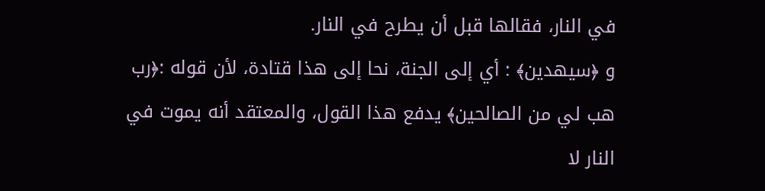في النار، فقالها قبل أن يطرح في النار.
و ﴿سيهدين﴾ : أي إلى الجنة، نحا إلى هذا قتادة، لأن قوله :﴿رب هب لي من الصالحين﴾ يدفع هذا القول، والمعتقد أنه يموت في النار لا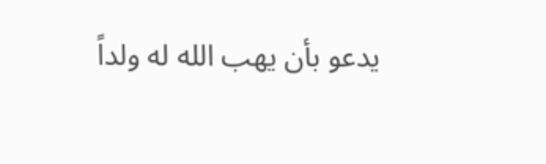يدعو بأن يهب الله له ولداً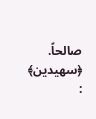صالحاً.
﴿سهيدين﴾ :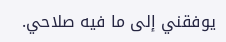يوفقني إلى ما فيه صلاحي.